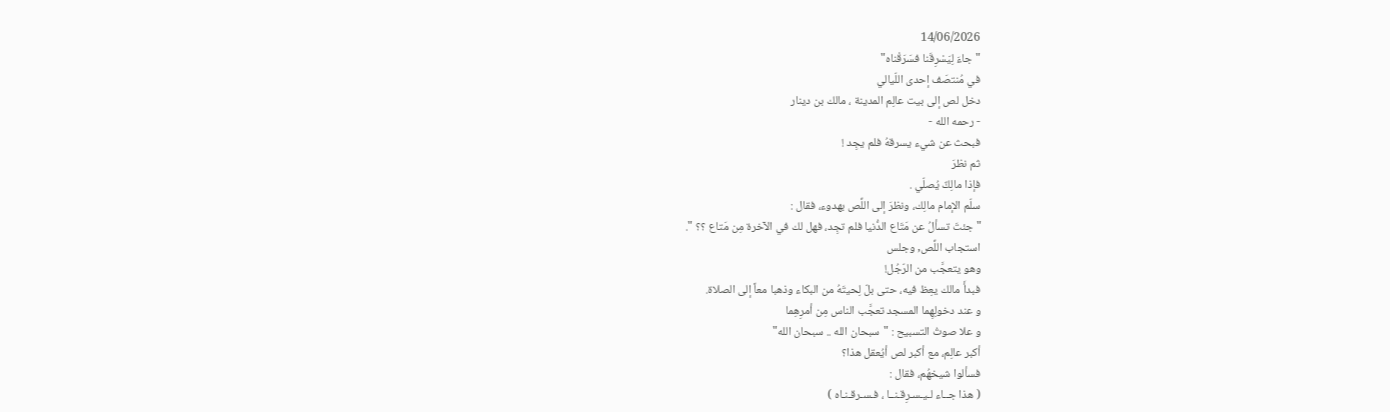14/06/2026
"جاءَ لِيَسْرِقَنا فسَرَقْناه"
في مُنتصَف إحدى اللّيالي
دخل لص إلى بيت عالِم المدينة ، مالك بن دينار
- رحمه الله -
فبحث عن شيء يسرقهُ فلم يجِد !
ثم نظرَ
فإذا مالِكٌ يُصلّي .
سلّم الإمام مالِك، ونظرَ إلى اللِّص بهدوء، فقال :
" جئتَ تسألُ عن مَتَاع الدُّنيا فلم تجِد، فهل لك في الآخرة مِن مَتاع ؟؟ ".
استجاب اللِّص, وجلس
وهو يتعجَّب من الرّجُل!
فبدأَ مالك يعِظ فيه، حتى بلّ لِحيتَهُ من البكاء وذهبا معاً إلى الصلاة.
و عند دخولِهِما المسجد تعجَّب الناس مِن أمرِهِما
و علا صوتُ التسبيح : "سبحان الله .. سبحان الله"
أكبر عالِم، مع أكبر لص أيُعقل هذا؟
فسألوا شيخهُم، فقال :
( هذا جــاء لـيـسـرِقـنــا ، فـسـرقـنـاه )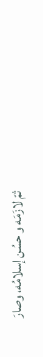ثمّ لازَمَه و حسُن إسلامُه، وصارَ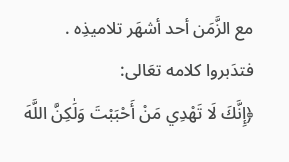مع الزَّمَن أحد أشهَر تلاميذِه .
فتدَبروا كلامه تعَالى:
﴿إِنَّكَ لَا تَهْدِي مَنْ أَحْبَبْتَ وَلَٰكِنَّ اللَّهَ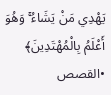يَهْدِي مَنْ يَشَاءُ ۚ وَهُوَ أَعْلَمُ بِالْمُهْتَدِينَ﴾
•القصص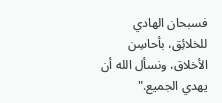فسبحان الهادي للخلائِق، بأحاسِن الأخلاق، ونسأل الله أن يهدي الجميع."